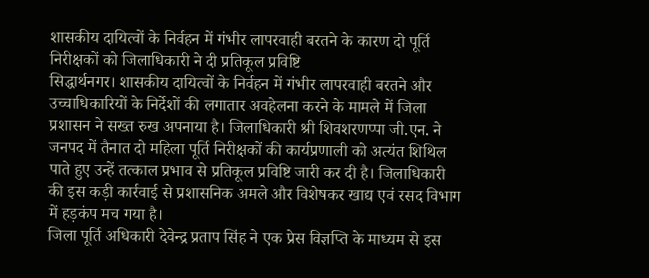शासकीय दायित्वों के निर्वहन में गंभीर लापरवाही बरतने के कारण दो पूर्ति निरीक्षकों को जिलाधिकारी ने दी प्रतिकूल प्रविष्टि
सिद्धार्थनगर। शासकीय दायित्वों के निर्वहन में गंभीर लापरवाही बरतने और उच्चाधिकारियों के निर्देशों की लगातार अवहेलना करने के मामले में जिला प्रशासन ने सख्त रुख अपनाया है। जिलाधिकारी श्री शिवशरणप्पा जी.एन. ने जनपद में तैनात दो महिला पूर्ति निरीक्षकों की कार्यप्रणाली को अत्यंत शिथिल पाते हुए उन्हें तत्काल प्रभाव से प्रतिकूल प्रविष्टि जारी कर दी है। जिलाधिकारी की इस कड़ी कार्रवाई से प्रशासनिक अमले और विशेषकर खाद्य एवं रसद विभाग में हड़कंप मच गया है।
जिला पूर्ति अधिकारी देवेन्द्र प्रताप सिंह ने एक प्रेस विज्ञप्ति के माध्यम से इस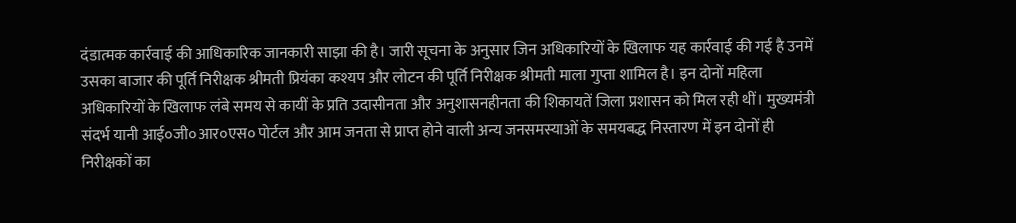दंडात्मक कार्रवाई की आधिकारिक जानकारी साझा की है। जारी सूचना के अनुसार जिन अधिकारियों के खिलाफ यह कार्रवाई की गई है उनमें उसका बाजार की पूर्ति निरीक्षक श्रीमती प्रियंका कश्यप और लोटन की पूर्ति निरीक्षक श्रीमती माला गुप्ता शामिल है। इन दोनों महिला अधिकारियों के खिलाफ लंबे समय से कायीं के प्रति उदासीनता और अनुशासनहीनता की शिकायतें जिला प्रशासन को मिल रही थीं। मुख्यमंत्री संदर्भ यानी आई०जी०आर०एस० पोर्टल और आम जनता से प्राप्त होने वाली अन्य जनसमस्याओं के समयबद्ध निस्तारण में इन दोनों ही निरीक्षकों का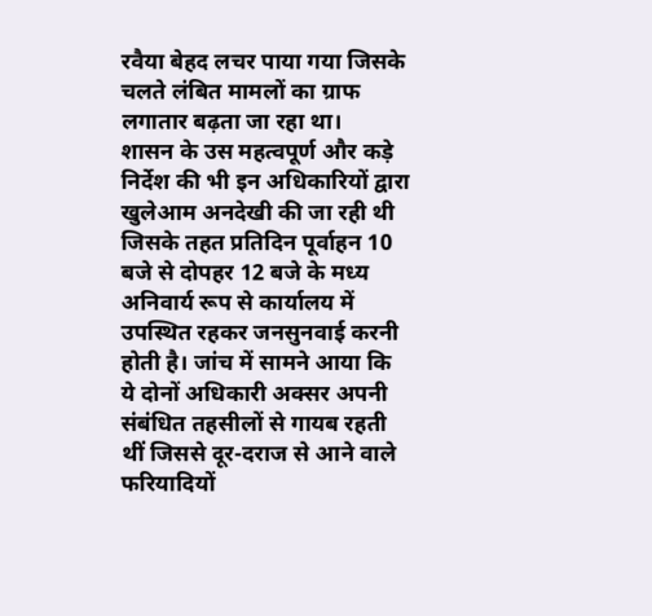रवैया बेहद लचर पाया गया जिसके चलते लंबित मामलों का ग्राफ लगातार बढ़ता जा रहा था।
शासन के उस महत्वपूर्ण और कड़े निर्देश की भी इन अधिकारियों द्वारा खुलेआम अनदेखी की जा रही थी जिसके तहत प्रतिदिन पूर्वाहन 10 बजे से दोपहर 12 बजे के मध्य अनिवार्य रूप से कार्यालय में उपस्थित रहकर जनसुनवाई करनी होती है। जांच में सामने आया कि ये दोनों अधिकारी अक्सर अपनी संबंधित तहसीलों से गायब रहती थीं जिससे दूर-दराज से आने वाले फरियादियों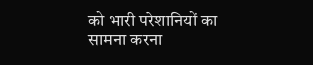को भारी परेशानियों का सामना करना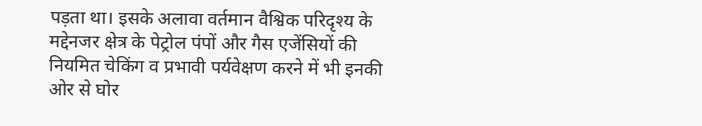पड़ता था। इसके अलावा वर्तमान वैश्विक परिदृश्य के मद्देनजर क्षेत्र के पेट्रोल पंपों और गैस एजेंसियों की नियमित चेकिंग व प्रभावी पर्यवेक्षण करने में भी इनकी ओर से घोर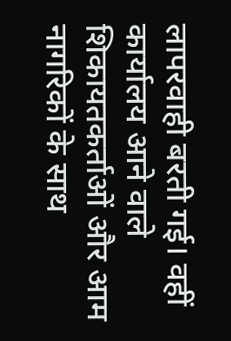लापरवाही बरती गई। वहीं कार्यालय आने वाले शिकायतकर्ताओं और आम नागरिकों के साथ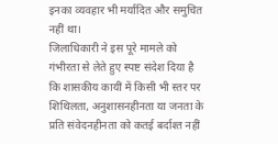इनका व्यवहार भी मर्यादित और समुचित नहीं था।
जिलाधिकारी ने इस पूरे मामले को गंभीरता से लेते हुए स्पष्ट संदेश दिया है कि शासकीय कायीं में किसी भी स्तर पर शिथिलता, अनुशासनहीनता या जनता के प्रति संवेदनहीनता को कतई बर्दाश्त नहीं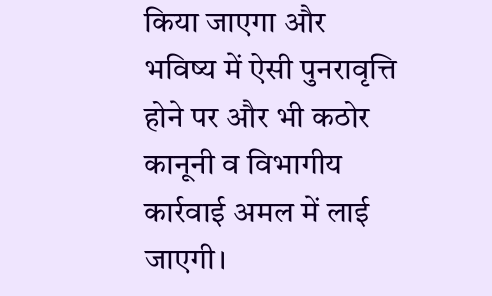किया जाएगा और भविष्य में ऐसी पुनरावृत्ति होने पर और भी कठोर कानूनी व विभागीय कार्रवाई अमल में लाई जाएगी।